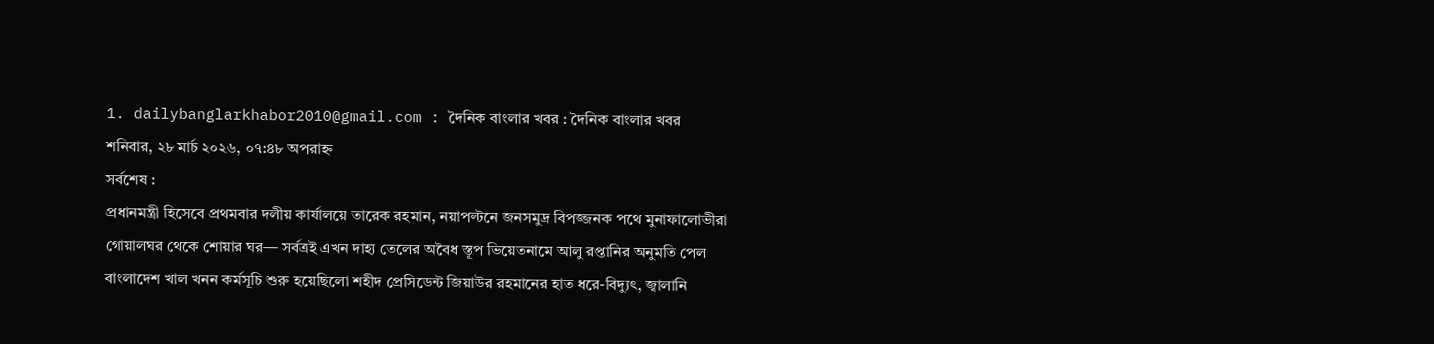1. dailybanglarkhabor2010@gmail.com : দৈনিক বাংলার খবর : দৈনিক বাংলার খবর
শনিবার, ২৮ মার্চ ২০২৬, ০৭:৪৮ অপরাহ্ন
সর্বশেষ :
প্রধানমন্ত্রী হিসেবে প্রথমবার দলীয় কার্যালয়ে তারেক রহমান, নয়াপল্টনে জনসমুদ্র বিপজ্জনক পথে মুনাফালোভীরা গোয়ালঘর থেকে শোয়ার ঘর— সর্বত্রই এখন দাহ্য তেলের অবৈধ স্তূপ ভিয়েতনামে আলু রপ্তানির অনুমতি পেল বাংলাদেশ খাল খনন কর্মসূচি শুরু হয়েছিলো শহীদ প্রেসিডেন্ট জিয়াউর রহমানের হাত ধরে-বিদ্যুৎ, জ্বালানি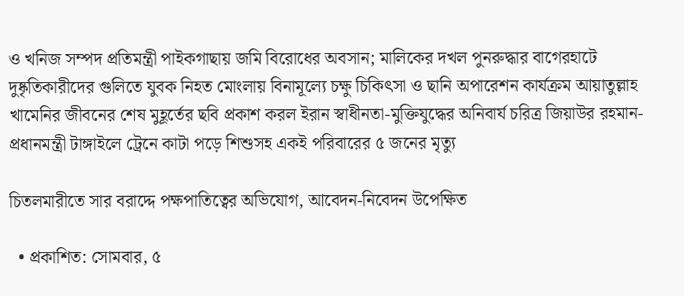ও খনিজ সম্পদ প্রতিমন্ত্রী পাইকগাছায় জমি বিরোধের অবসান; মালিকের দখল পুনরুদ্ধার বাগেরহাটে দুষ্কৃতিকারীদের গুলিতে যুবক নিহত মোংলায় বিনামূল্যে চক্ষু চিকিৎসা ও ছানি অপারেশন কার্যক্রম আয়াতুল্লাহ খামেনির জীবনের শেষ মুহূর্তের ছবি প্রকাশ করল ইরান স্বাধীনতা-মুক্তিযুদ্ধের অনিবার্য চরিত্র জিয়াউর রহমান-প্রধানমন্ত্রী টাঙ্গাইলে ট্রেনে কাটা পড়ে শিশুসহ একই পরিবারের ৫ জনের মৃত্যু

চিতলমারীতে সার বরাদ্দে পক্ষপাতিত্বের অভিযোগ, আবেদন-নিবেদন উপেক্ষিত

  • প্রকাশিত: সোমবার, ৫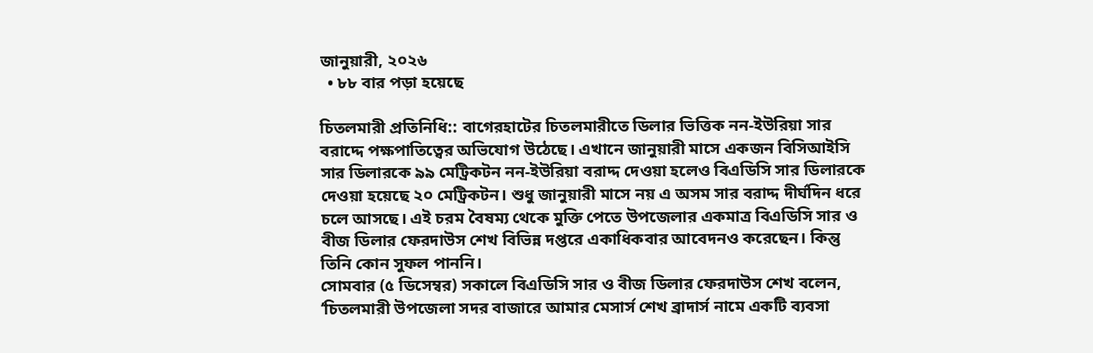জানুয়ারী, ২০২৬
  • ৮৮ বার পড়া হয়েছে

চিতলমারী প্রতিনিধি:: বাগেরহাটের চিতলমারীতে ডিলার ভিত্তিক নন-ইউরিয়া সার বরাদ্দে পক্ষপাতিত্বের অভিযোগ উঠেছে। এখানে জানুয়ারী মাসে একজন বিসিআইসি সার ডিলারকে ৯৯ মেট্রিকটন নন-ইউরিয়া বরাদ্দ দেওয়া হলেও বিএডিসি সার ডিলারকে দেওয়া হয়েছে ২০ মেট্রিকটন। শুধু জানুয়ারী মাসে নয় এ অসম সার বরাদ্দ দীর্ঘদিন ধরে চলে আসছে। এই চরম বৈষম্য থেকে মুক্তি পেতে উপজেলার একমাত্র বিএডিসি সার ও বীজ ডিলার ফেরদাউস শেখ বিভিন্ন দপ্তরে একাধিকবার আবেদনও করেছেন। কিন্তু তিনি কোন সুফল পাননি।
সোমবার (৫ ডিসেম্বর) সকালে বিএডিসি সার ও বীজ ডিলার ফেরদাউস শেখ বলেন, ‘চিতলমারী উপজেলা সদর বাজারে আমার মেসার্স শেখ ব্রাদার্স নামে একটি ব্যবসা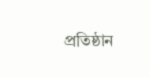প্রতিষ্ঠান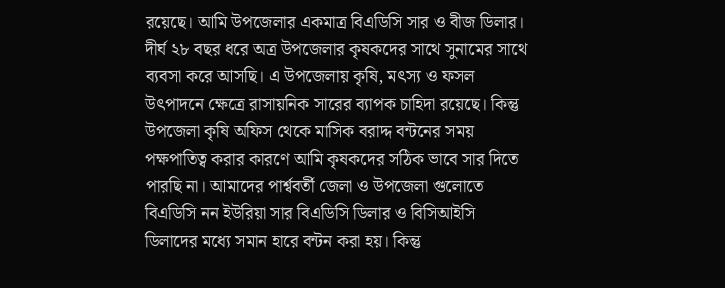রয়েছে। আমি উপজেলার একমাত্র বিএডিসি সার ও বীজ ডিলার। দীর্ঘ ২৮ বছর ধরে অত্র উপজেলার কৃষকদের সাথে সুনামের সাথে ব্যবসা করে আসছি। এ উপজেলায় কৃষি, মৎস্য ও ফসল উৎপাদনে ক্ষেত্রে রাসায়নিক সারের ব্যাপক চাহিদা রয়েছে। কিন্তু উপজেলা কৃষি অফিস থেকে মাসিক বরাদ্দ বন্টনের সময় পক্ষপাতিত্ব করার কারণে আমি কৃষকদের সঠিক ভাবে সার দিতে পারছি না। আমাদের পার্শ্ববর্তী জেলা ও উপজেলা গুলোতে বিএডিসি নন ইউরিয়া সার বিএডিসি ডিলার ও বিসিআইসি ডিলাদের মধ্যে সমান হারে বন্টন করা হয়। কিন্তু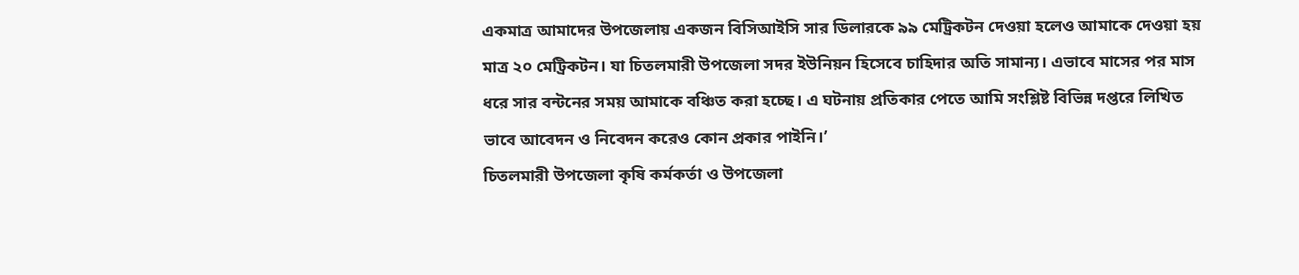একমাত্র আমাদের উপজেলায় একজন বিসিআইসি সার ডিলারকে ৯৯ মেট্রিকটন দেওয়া হলেও আমাকে দেওয়া হয় মাত্র ২০ মেট্রিকটন। যা চিতলমারী উপজেলা সদর ইউনিয়ন হিসেবে চাহিদার অতি সামান্য। এভাবে মাসের পর মাস ধরে সার বন্টনের সময় আমাকে বঞ্চিত করা হচ্ছে। এ ঘটনায় প্রতিকার পেতে আমি সংশ্লিষ্ট বিভিন্ন দপ্তরে লিখিত ভাবে আবেদন ও নিবেদন করেও কোন প্রকার পাইনি।’
চিতলমারী উপজেলা কৃষি কর্মকর্তা ও উপজেলা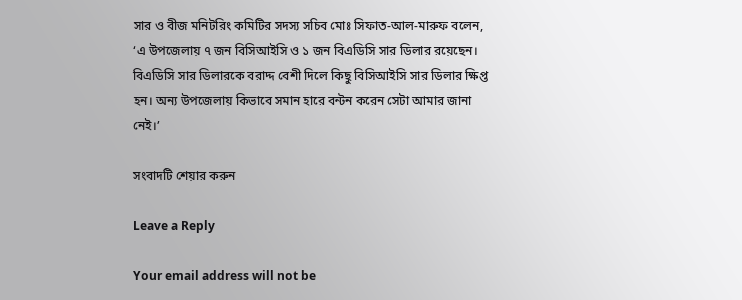সার ও বীজ মনিটরিং কমিটির সদস্য সচিব মোঃ সিফাত-আল-মারুফ বলেন, ‘এ উপজেলায় ৭ জন বিসিআইসি ও ১ জন বিএডিসি সার ডিলার রয়েছেন। বিএডিসি সার ডিলারকে বরাদ্দ বেশী দিলে কিছু বিসিআইসি সার ডিলার ক্ষিপ্ত হন। অন্য উপজেলায় কিভাবে সমান হারে বন্টন করেন সেটা আমার জানা নেই।’

সংবাদটি শেয়ার করুন

Leave a Reply

Your email address will not be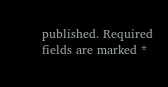published. Required fields are marked *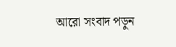আরো সংবাদ পড়ুন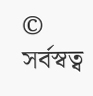© সর্বস্বত্ব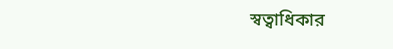স্বত্বাধিকার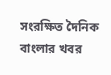সংরক্ষিত দৈনিক বাংলার খবর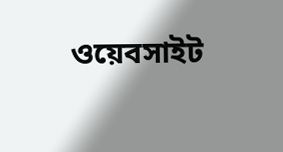ওয়েবসাইট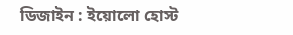ডিজাইন : ইয়োলো হোস্ট